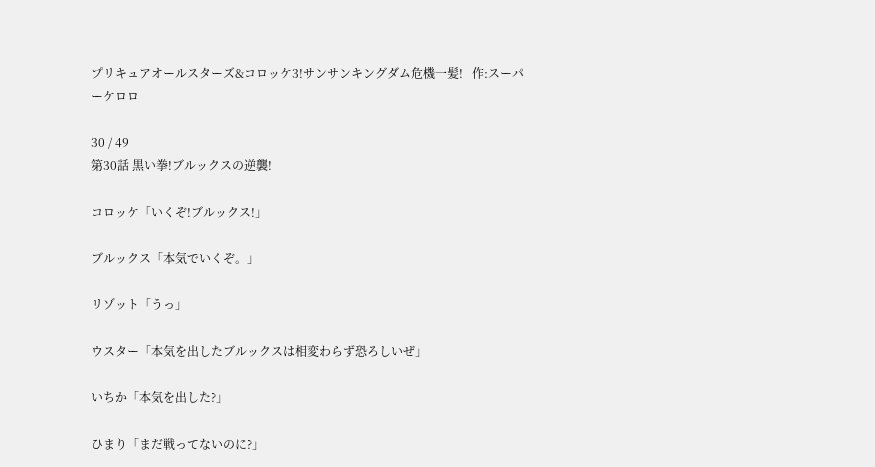プリキュアオールスターズ&コロッケ3!サンサンキングダム危機一髪!   作:スーパーケロロ

30 / 49
第30話 黒い拳!ブルックスの逆襲!

コロッケ「いくぞ!ブルックス!」

ブルックス「本気でいくぞ。」

リゾット「うっ」

ウスター「本気を出したブルックスは相変わらず恐ろしいぜ」

いちか「本気を出した?」

ひまり「まだ戦ってないのに?」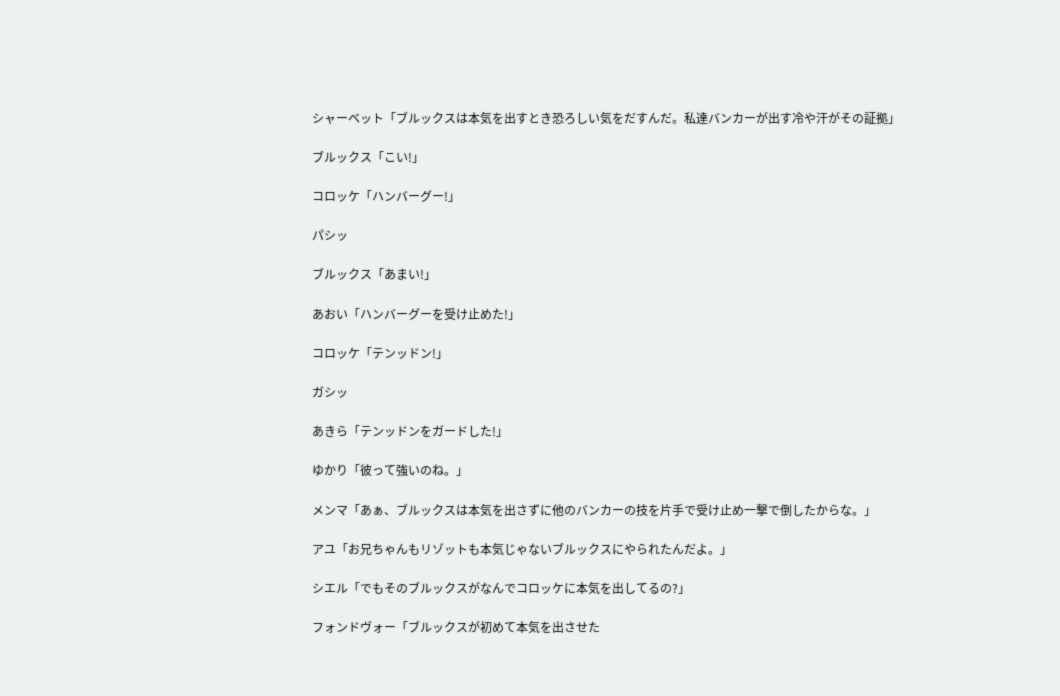シャーベット「ブルックスは本気を出すとき恐ろしい気をだすんだ。私達バンカーが出す冷や汗がその証拠」

ブルックス「こい!」

コロッケ「ハンバーグー!」

パシッ

ブルックス「あまい!」

あおい「ハンバーグーを受け止めた!」

コロッケ「テンッドン!」

ガシッ

あきら「テンッドンをガードした!」

ゆかり「彼って強いのね。」

メンマ「あぁ、ブルックスは本気を出さずに他のバンカーの技を片手で受け止め一撃で倒したからな。」

アユ「お兄ちゃんもリゾットも本気じゃないブルックスにやられたんだよ。」

シエル「でもそのブルックスがなんでコロッケに本気を出してるの?」

フォンドヴォー「ブルックスが初めて本気を出させた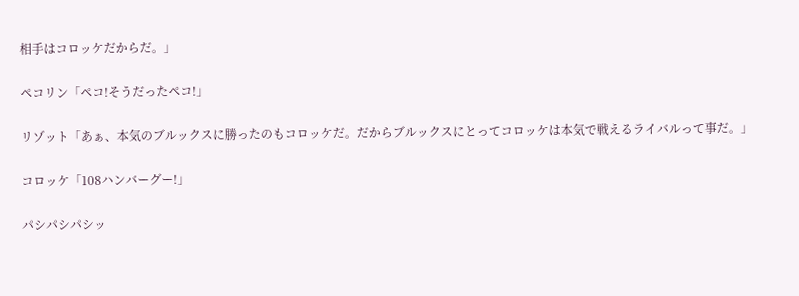相手はコロッケだからだ。」

ペコリン「ペコ!そうだったペコ!」

リゾット「あぁ、本気のブルックスに勝ったのもコロッケだ。だからブルックスにとってコロッケは本気で戦えるライバルって事だ。」

コロッケ「108ハンバーグー!」

パシパシパシッ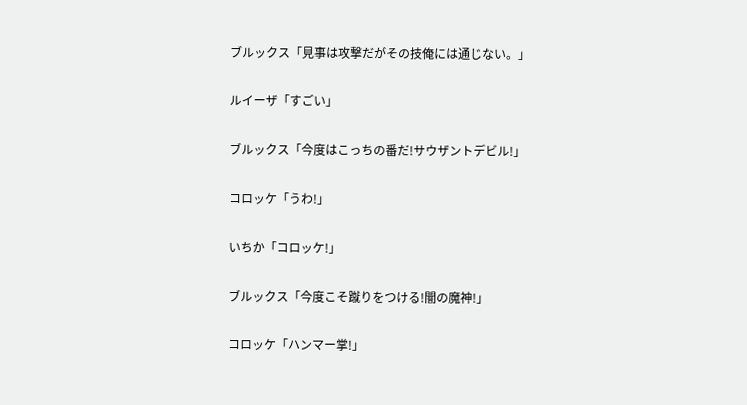ブルックス「見事は攻撃だがその技俺には通じない。」

ルイーザ「すごい」

ブルックス「今度はこっちの番だ!サウザントデビル!」

コロッケ「うわ!」

いちか「コロッケ!」

ブルックス「今度こそ蹴りをつける!闇の魔神!」

コロッケ「ハンマー掌!」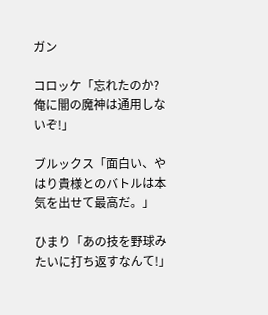ガン

コロッケ「忘れたのか?俺に闇の魔神は通用しないぞ!」

ブルックス「面白い、やはり貴様とのバトルは本気を出せて最高だ。」

ひまり「あの技を野球みたいに打ち返すなんて!」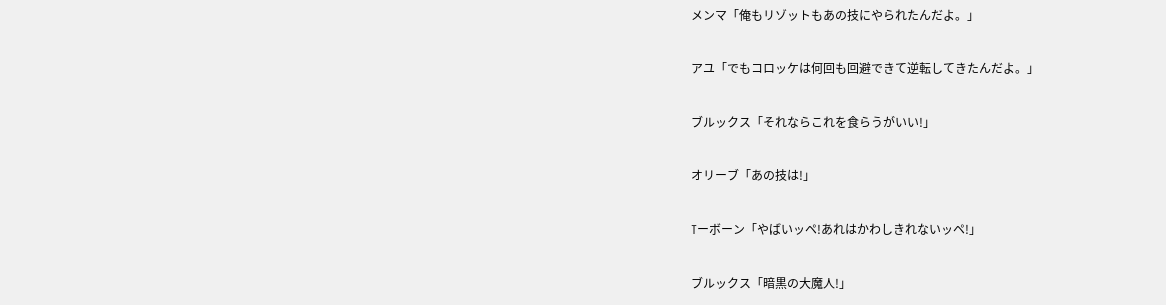メンマ「俺もリゾットもあの技にやられたんだよ。」

アユ「でもコロッケは何回も回避できて逆転してきたんだよ。」

ブルックス「それならこれを食らうがいい!」

オリーブ「あの技は!」

Tーボーン「やばいッペ!あれはかわしきれないッペ!」

ブルックス「暗黒の大魔人!」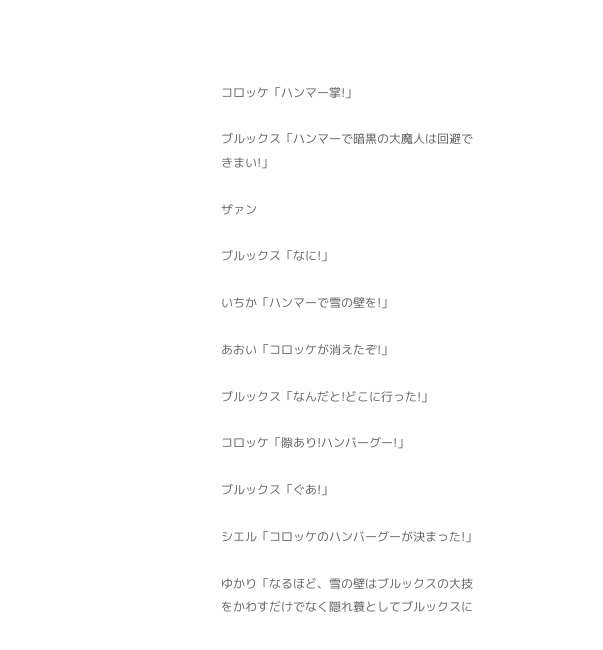コロッケ「ハンマー掌!」

ブルックス「ハンマーで暗黒の大魔人は回避できまい!」

ザァン

ブルックス「なに!」

いちか「ハンマーで雪の壁を!」

あおい「コロッケが消えたぞ!」

ブルックス「なんだと!どこに行った!」

コロッケ「隙あり!ハンバーグー!」

ブルックス「ぐあ!」

シエル「コロッケのハンバーグーが決まった!」

ゆかり「なるほど、雪の壁はブルックスの大技をかわすだけでなく隠れ蓑としてブルックスに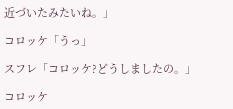近づいたみたいね。」

コロッケ「うっ」

スフレ「コロッケ?どうしましたの。」

コロッケ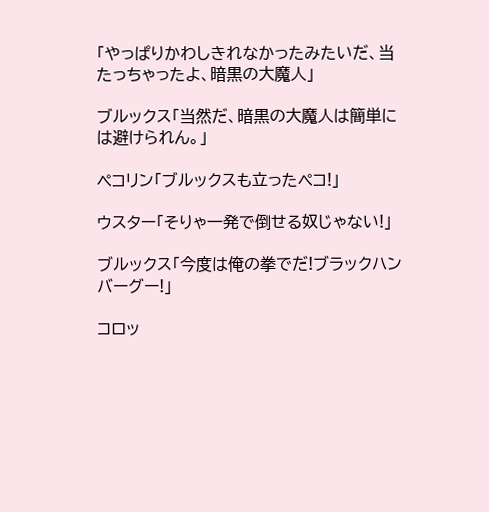「やっぱりかわしきれなかったみたいだ、当たっちゃったよ、暗黒の大魔人」

ブルックス「当然だ、暗黒の大魔人は簡単には避けられん。」

ペコリン「ブルックスも立ったペコ!」

ウスター「そりゃ一発で倒せる奴じゃない!」

ブルックス「今度は俺の拳でだ!ブラックハンバーグー!」

コロッ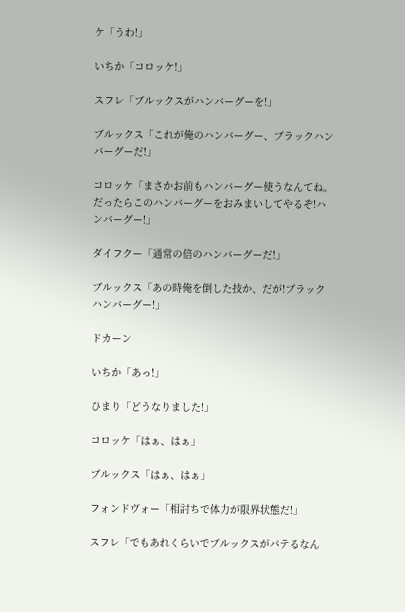ケ「うわ!」

いちか「コロッケ!」

スフレ「ブルックスがハンバーグーを!」

ブルックス「これが俺のハンバーグー、ブラックハンバーグーだ!」

コロッケ「まさかお前もハンバーグー使うなんてね。だったらこのハンバーグーをおみまいしてやるぞ!ハンバーグー!」

ダイフクー「通常の倍のハンバーグーだ!」

ブルックス「あの時俺を倒した技か、だが!ブラックハンバーグー!」

ドカーン

いちか「あっ!」

ひまり「どうなりました!」

コロッケ「はぁ、はぁ」

ブルックス「はぁ、はぁ」

フォンドヴォー「相討ちで体力が限界状態だ!」

スフレ「でもあれくらいでブルックスがバテるなん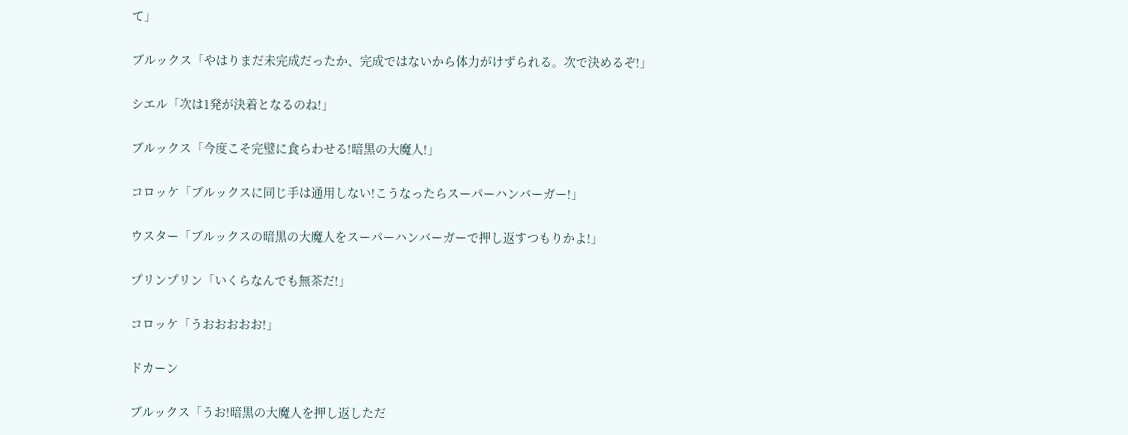て」

ブルックス「やはりまだ未完成だったか、完成ではないから体力がけずられる。次で決めるぞ!」

シエル「次は1発が決着となるのね!」

ブルックス「今度こそ完璧に食らわせる!暗黒の大魔人!」

コロッケ「ブルックスに同じ手は通用しない!こうなったらスーパーハンバーガー!」

ウスター「ブルックスの暗黒の大魔人をスーパーハンバーガーで押し返すつもりかよ!」

プリンプリン「いくらなんでも無茶だ!」

コロッケ「うおおおおお!」

ドカーン

ブルックス「うお!暗黒の大魔人を押し返しただ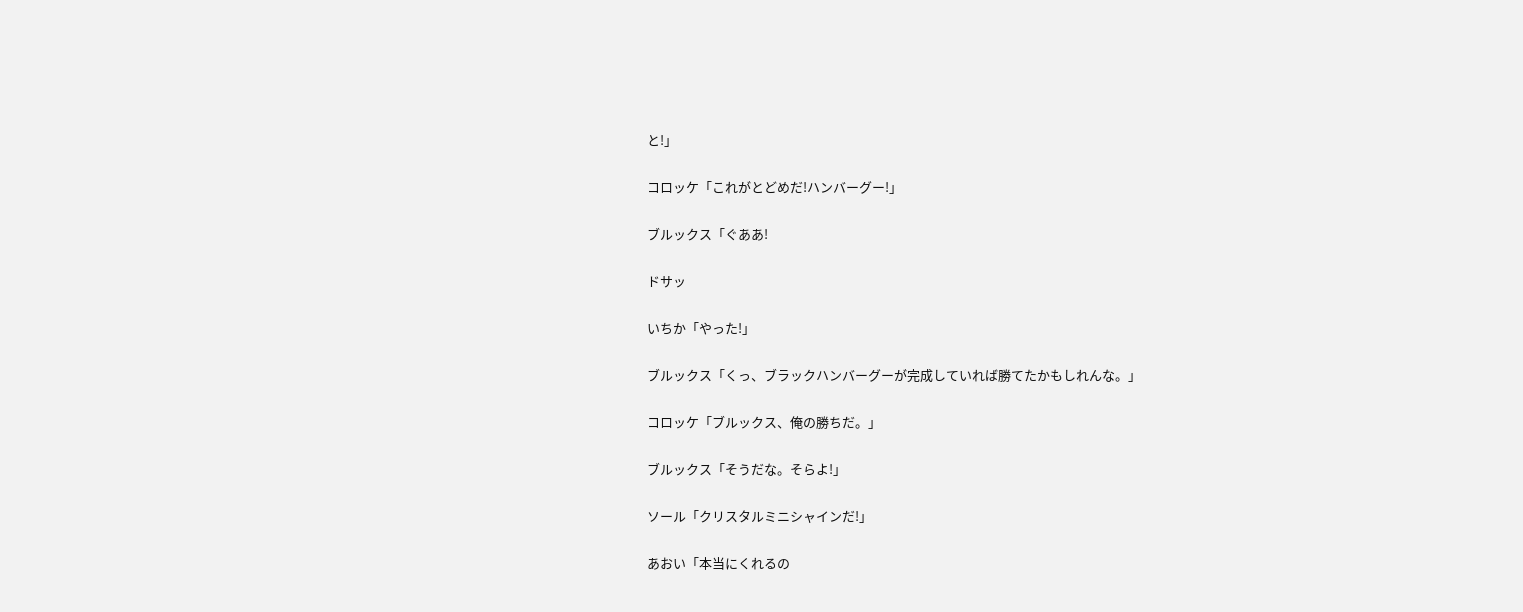と!」

コロッケ「これがとどめだ!ハンバーグー!」

ブルックス「ぐああ!

ドサッ

いちか「やった!」

ブルックス「くっ、ブラックハンバーグーが完成していれば勝てたかもしれんな。」

コロッケ「ブルックス、俺の勝ちだ。」

ブルックス「そうだな。そらよ!」

ソール「クリスタルミニシャインだ!」

あおい「本当にくれるの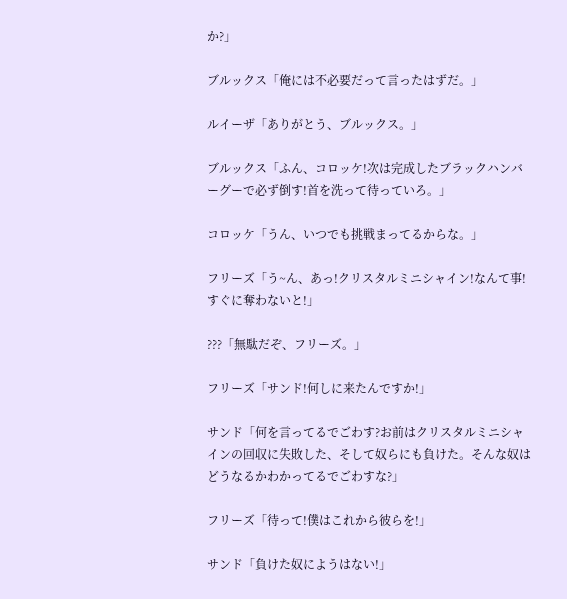か?」

ブルックス「俺には不必要だって言ったはずだ。」

ルイーザ「ありがとう、ブルックス。」

ブルックス「ふん、コロッケ!次は完成したブラックハンバーグーで必ず倒す!首を洗って待っていろ。」

コロッケ「うん、いつでも挑戦まってるからな。」

フリーズ「う~ん、あっ!クリスタルミニシャイン!なんて事!すぐに奪わないと!」

???「無駄だぞ、フリーズ。」

フリーズ「サンド!何しに来たんですか!」

サンド「何を言ってるでごわす?お前はクリスタルミニシャインの回収に失敗した、そして奴らにも負けた。そんな奴はどうなるかわかってるでごわすな?」

フリーズ「待って!僕はこれから彼らを!」

サンド「負けた奴にようはない!」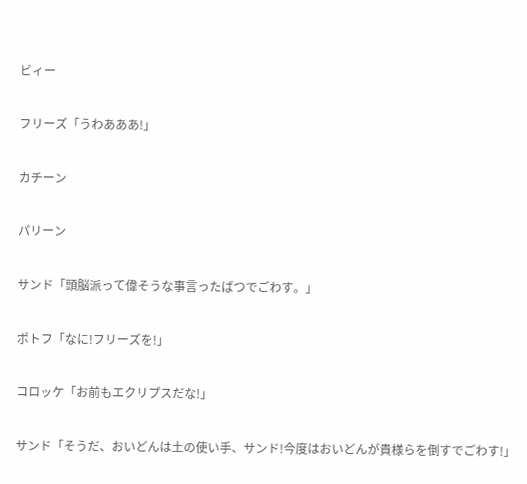ビィー

フリーズ「うわあああ!」

カチーン

パリーン

サンド「頭脳派って偉そうな事言ったばつでごわす。」

ポトフ「なに!フリーズを!」

コロッケ「お前もエクリプスだな!」

サンド「そうだ、おいどんは土の使い手、サンド!今度はおいどんが貴様らを倒すでごわす!」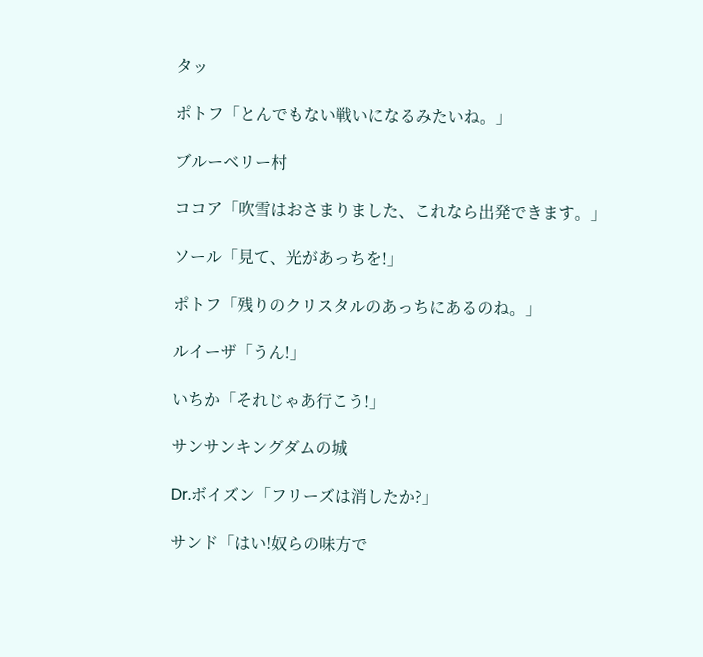タッ

ポトフ「とんでもない戦いになるみたいね。」

ブルーベリー村

ココア「吹雪はおさまりました、これなら出発できます。」

ソール「見て、光があっちを!」

ポトフ「残りのクリスタルのあっちにあるのね。」

ルイーザ「うん!」

いちか「それじゃあ行こう!」

サンサンキングダムの城

Dr.ボイズン「フリーズは消したか?」

サンド「はい!奴らの味方で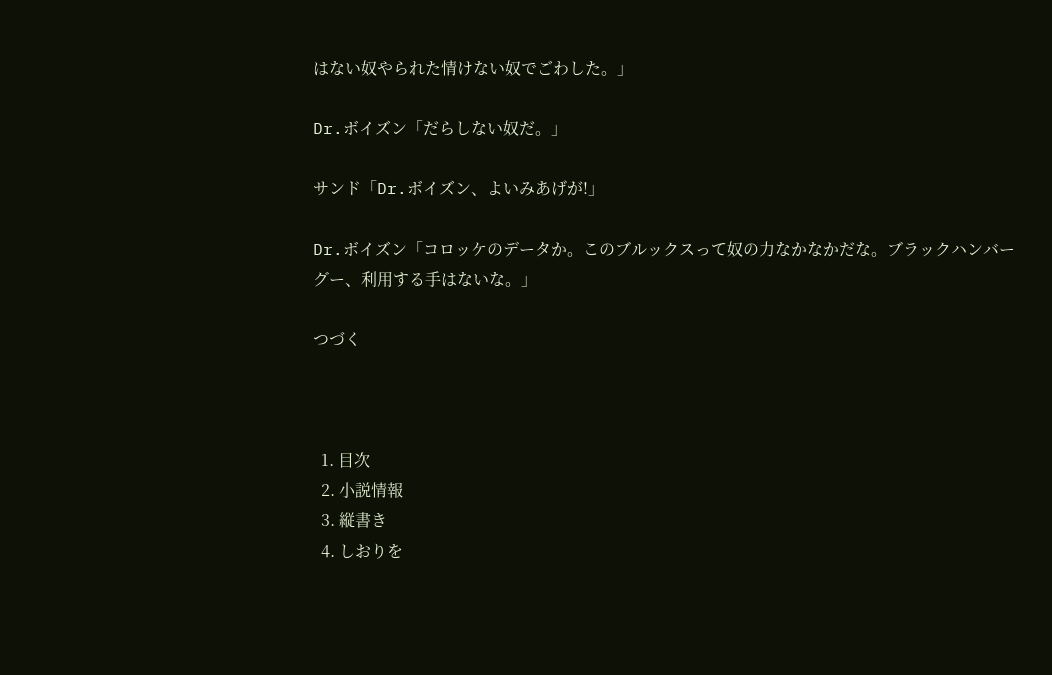はない奴やられた情けない奴でごわした。」

Dr.ボイズン「だらしない奴だ。」

サンド「Dr.ボイズン、よいみあげが!」

Dr.ボイズン「コロッケのデータか。このブルックスって奴の力なかなかだな。ブラックハンバーグー、利用する手はないな。」

つづく



  1. 目次
  2. 小説情報
  3. 縦書き
  4. しおりを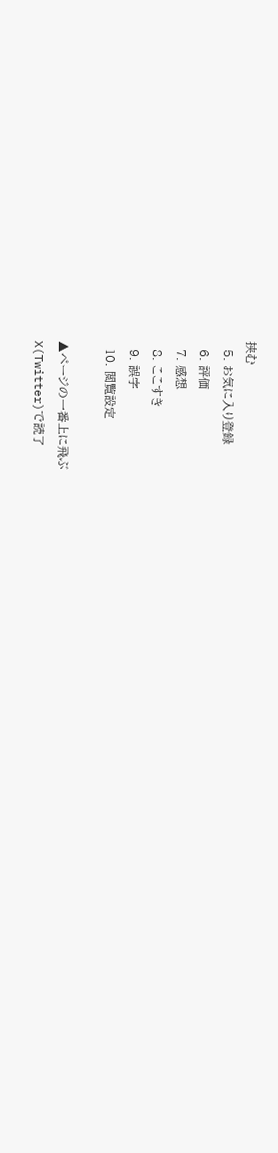挟む
  5. お気に入り登録
  6. 評価
  7. 感想
  8. ここすき
  9. 誤字
  10. 閲覧設定

▲ページの一番上に飛ぶ
X(Twitter)で読了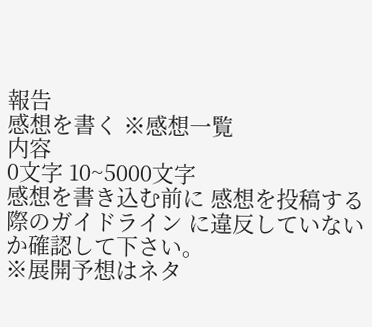報告
感想を書く ※感想一覧
内容
0文字 10~5000文字
感想を書き込む前に 感想を投稿する際のガイドライン に違反していないか確認して下さい。
※展開予想はネタ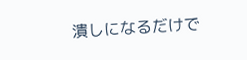潰しになるだけで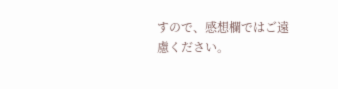すので、感想欄ではご遠慮ください。